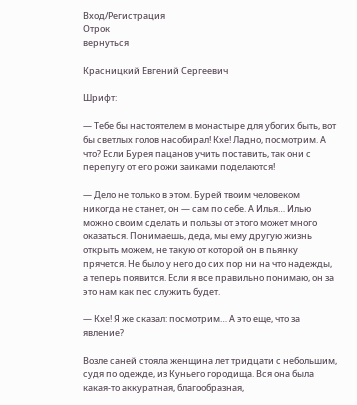Вход/Регистрация
Отрок
вернуться

Красницкий Евгений Сергеевич

Шрифт:

— Тебе бы настоятелем в монастыре для убогих быть, вот бы светлых голов насобирал! Кхе! Ладно, посмотрим. А что? Если Бурея пацанов учить поставить, так они с перепугу от его рожи заиками поделаются!

— Дело не только в этом. Бурей твоим человеком никогда не станет, он — сам по себе. А Илья… Илью можно своим сделать и пользы от этого может много оказаться. Понимаешь, деда, мы ему другую жизнь открыть можем, не такую от которой он в пьянку прячется. Не было у него до сих пор ни на что надежды, а теперь появится. Если я все правильно понимаю, он за это нам как пес служить будет.

— Кхе! Я же сказал: посмотрим… А это еще, что за явление?

Возле саней стояла женщина лет тридцати с небольшим, судя по одежде, из Куньего городища. Вся она была какая-то аккуратная, благообразная,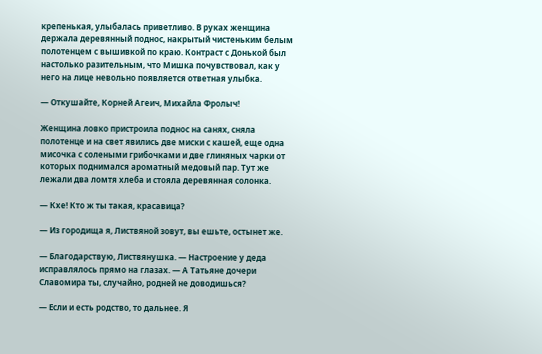крепенькая, улыбалась приветливо. В руках женщина держала деревянный поднос, накрытый чистеньким белым полотенцем с вышивкой по краю. Контраст с Донькой был настолько разительным, что Мишка почувствовал, как у него на лице невольно появляется ответная улыбка.

— Откушайте, Корней Агеич, Михайла Фролыч!

Женщина ловко пристроила поднос на санях, сняла полотенце и на свет явились две миски с кашей, еще одна мисочка с солеными грибочками и две глиняных чарки от которых поднимался ароматный медовый пар. Тут же лежали два ломтя хлеба и стояла деревянная солонка.

— Кхе! Кто ж ты такая, красавица?

— Из городища я, Листвяной зовут, вы ешьте, остынет же.

— Благодарствую, Листвянушка. — Настроение у деда исправлялось прямо на глазах. — А Татьяне дочери Славомира ты, случайно, родней не доводишься?

— Если и есть родство, то дальнее. Я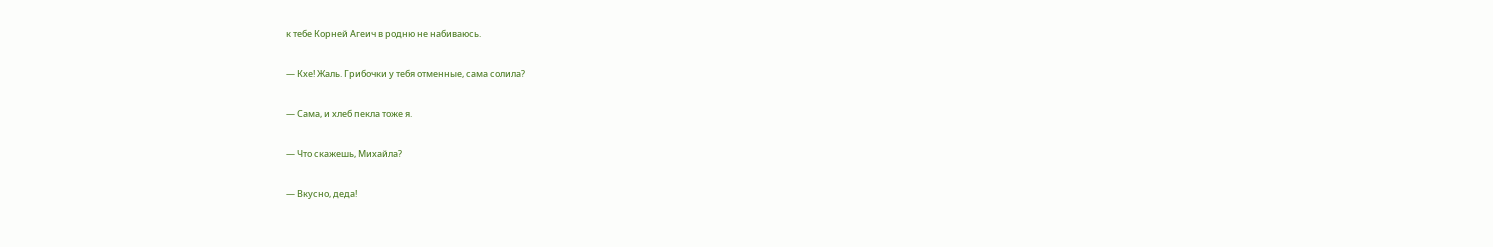к тебе Корней Агеич в родню не набиваюсь.

— Кхе! Жаль. Грибочки у тебя отменные, сама солила?

— Сама, и хлеб пекла тоже я.

— Что скажешь, Михайла?

— Вкусно, деда!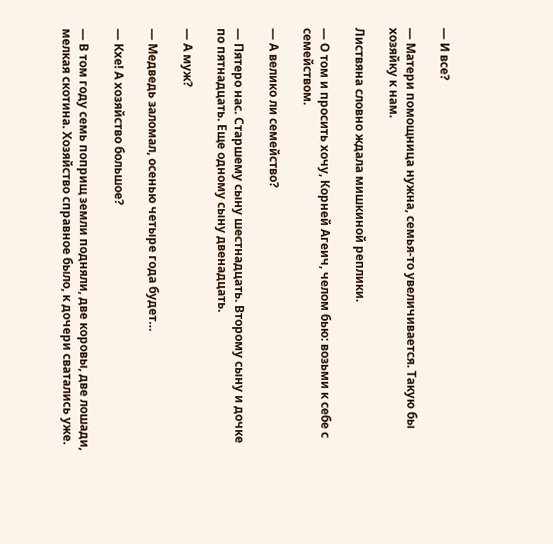— И все?

— Матери помощница нужна, семья-то увеличивается. Такую бы хозяйку к нам.

Листвяна словно ждала мишкиной реплики.

— О том и просить хочу, Корней Агеич, челом бью: возьми к себе с семейством.

— А велико ли семейство?

— Пятеро нас. Старшему сыну шестнадцать. Второму сыну и дочке по пятнадцать. Еще одному сыну двенадцать.

— А муж?

— Медведь заломал, осенью четыре года будет…

— Кхе! А хозяйство большое?

— В том году семь поприщ земли подняли, две коровы, две лошади, мелкая скотина. Хозяйство справное было, к дочери сватались уже.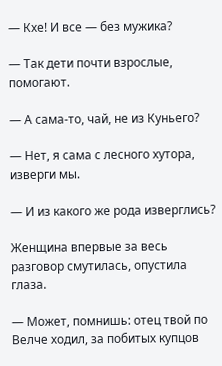— Кхе! И все — без мужика?

— Так дети почти взрослые, помогают.

— А сама-то, чай, не из Куньего?

— Нет, я сама с лесного хутора, изверги мы.

— И из какого же рода изверглись?

Женщина впервые за весь разговор смутилась, опустила глаза.

— Может, помнишь: отец твой по Велче ходил, за побитых купцов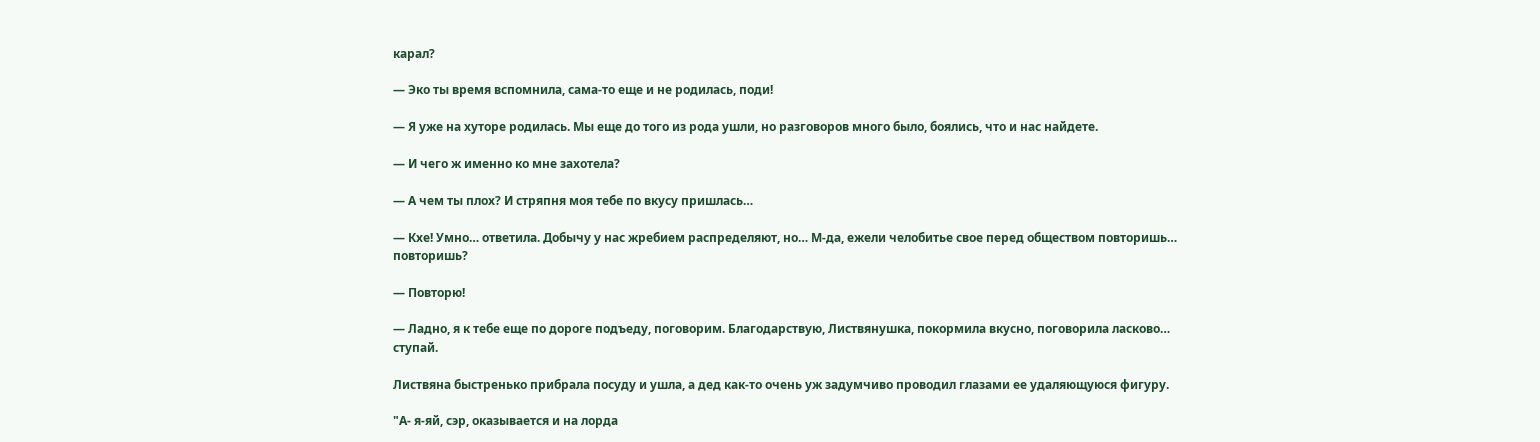карал?

— Эко ты время вспомнила, сама-то еще и не родилась, поди!

— Я уже на хуторе родилась. Мы еще до того из рода ушли, но разговоров много было, боялись, что и нас найдете.

— И чего ж именно ко мне захотела?

— А чем ты плох? И стряпня моя тебе по вкусу пришлась…

— Кхе! Умно… ответила. Добычу у нас жребием распределяют, но… М-да, ежели челобитье свое перед обществом повторишь… повторишь?

— Повторю!

— Ладно, я к тебе еще по дороге подъеду, поговорим. Благодарствую, Листвянушка, покормила вкусно, поговорила ласково… ступай.

Листвяна быстренько прибрала посуду и ушла, а дед как-то очень уж задумчиво проводил глазами ее удаляющуюся фигуру.

"А- я-яй, сэр, оказывается и на лорда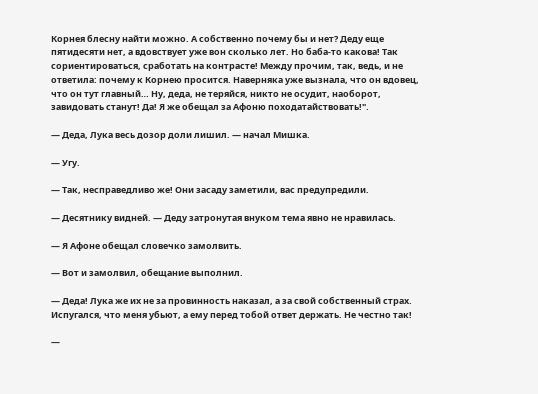Корнея блесну найти можно. А собственно почему бы и нет? Деду еще пятидесяти нет, а вдовствует уже вон сколько лет. Но баба-то какова! Так сориентироваться, сработать на контрасте! Между прочим, так, ведь, и не ответила: почему к Корнею просится. Наверняка уже вызнала, что он вдовец, что он тут главный… Ну, деда, не теряйся, никто не осудит, наоборот, завидовать станут! Да! Я же обещал за Афоню походатайствовать!".

— Деда, Лука весь дозор доли лишил. — начал Мишка.

— Угу.

— Так, несправедливо же! Они засаду заметили, вас предупредили.

— Десятнику видней. — Деду затронутая внуком тема явно не нравилась.

— Я Афоне обещал словечко замолвить.

— Вот и замолвил, обещание выполнил.

— Деда! Лука же их не за провинность наказал, а за свой собственный страх. Испугался, что меня убьют, а ему перед тобой ответ держать. Не честно так!

—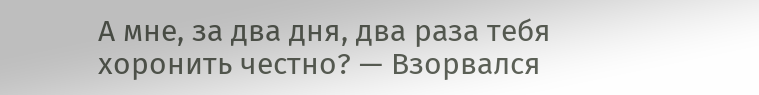А мне, за два дня, два раза тебя хоронить честно? — Взорвался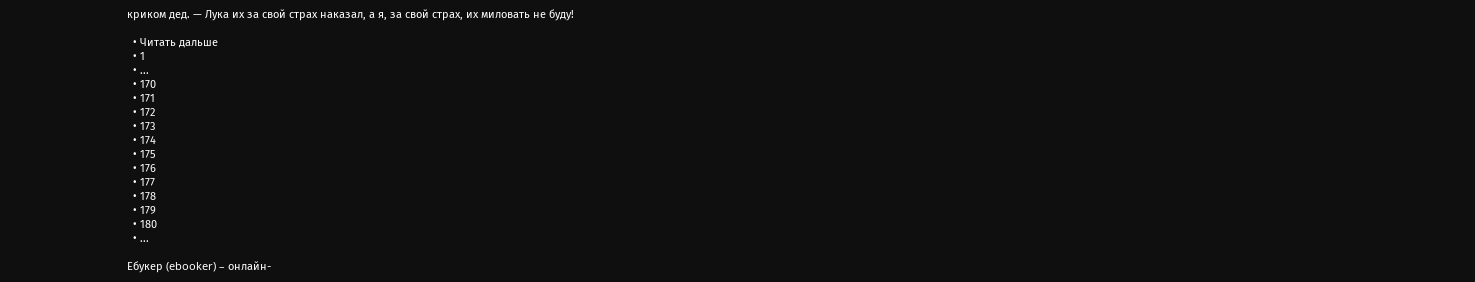криком дед. — Лука их за свой страх наказал, а я, за свой страх, их миловать не буду!

  • Читать дальше
  • 1
  • ...
  • 170
  • 171
  • 172
  • 173
  • 174
  • 175
  • 176
  • 177
  • 178
  • 179
  • 180
  • ...

Ебукер (ebooker) – онлайн-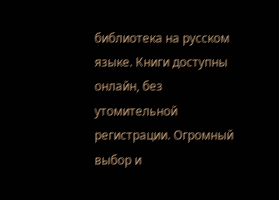библиотека на русском языке. Книги доступны онлайн, без утомительной регистрации. Огромный выбор и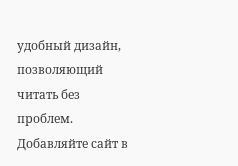удобный дизайн, позволяющий читать без проблем. Добавляйте сайт в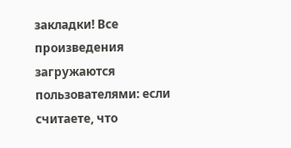закладки! Все произведения загружаются пользователями: если считаете, что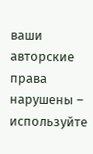ваши авторские права нарушены – используйте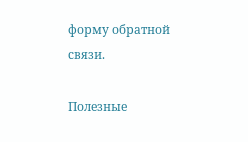форму обратной связи.

Полезные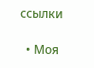ссылки

  • Моя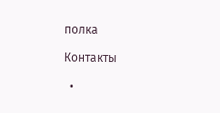полка

Контакты

  •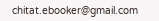chitat.ebooker@gmail.com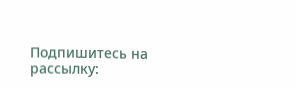Подпишитесь на рассылку: